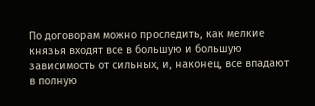По договорам можно проследить, как мелкие князья входят все в большую и большую зависимость от сильных, и, наконец, все впадают в полную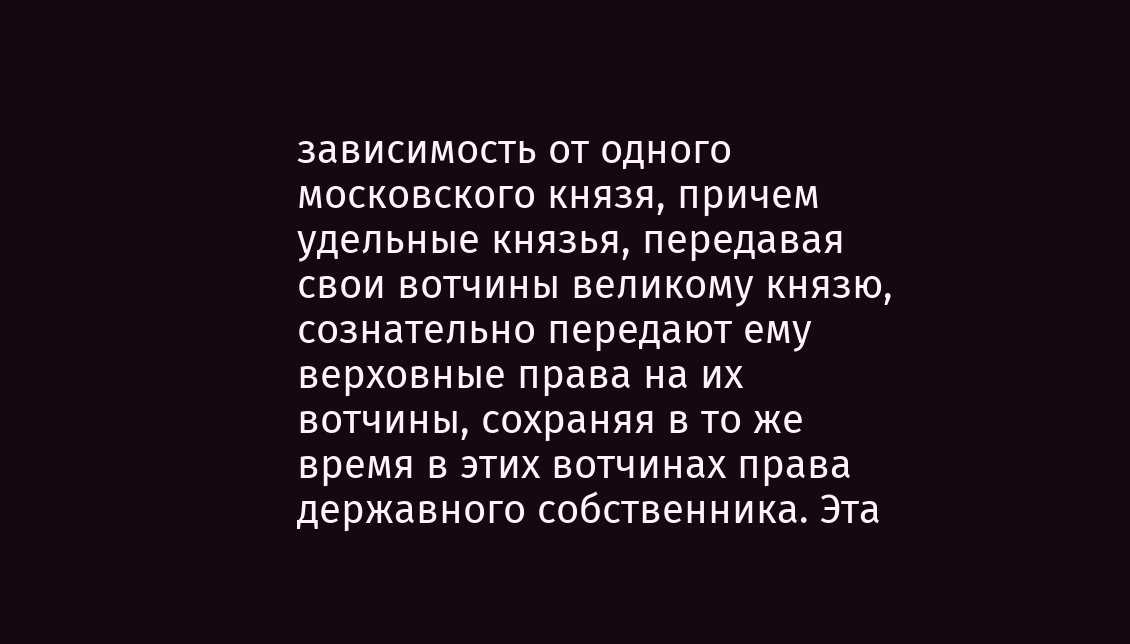зависимость от одного московского князя, причем удельные князья, передавая свои вотчины великому князю, сознательно передают ему верховные права на их вотчины, сохраняя в то же время в этих вотчинах права державного собственника. Эта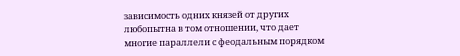зависимость одних князей от других любопытна в том отношении, что дает многие параллели с феодальным порядком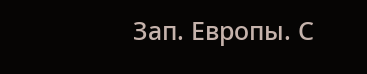Зап. Европы. С